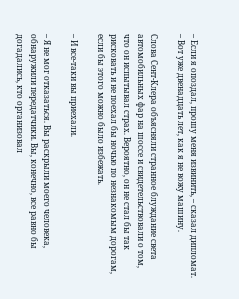– Если я опоздал, прошу меня извинить, – сказал дипломат. – Вот уже двенадцать лет, как я не вожу машину.

Слова Сент-Клера объясняли странное блуждание света автомобильных фар на шоссе и свидетельствовали о том, что он испытывал страх. Вероятно, он не стал бы так рисковать и не поехал бы ночью по незнакомым дорогам, если бы этого можно было избежать.

– И все-таки вы приехали.

– Я не мог отказаться. Вы раскрыли моего человека, обнаружили передатчики. Вы, конечно, все равно бы догадались, кто организовал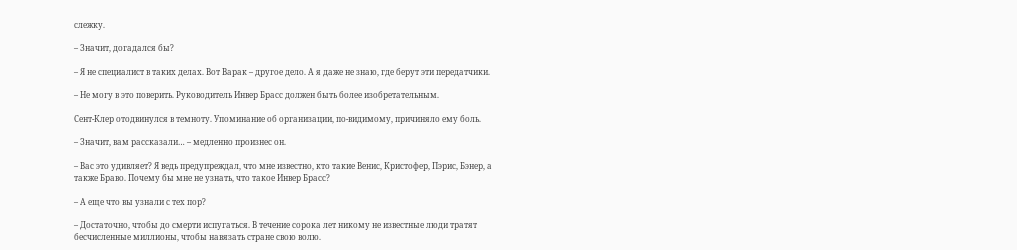слежку.

– Значит, догадался бы?

– Я не специалист в таких делах. Вот Варак – другое дело. А я даже не знаю, где берут эти передатчики.

– Не могу в это поверить. Руководитель Инвер Брасс должен быть более изобретательным.

Сент-Клер отодвинулся в темноту. Упоминание об организации, по-видимому, причиняло ему боль.

– Значит, вам рассказали… – медленно произнес он.

– Вас это удивляет? Я ведь предупреждал, что мне известно, кто такие Венис, Кристофер, Пэрис, Бэнер, а также Браво. Почему бы мне не узнать, что такое Инвер Брасс?

– А еще что вы узнали с тех пор?

– Достаточно, чтобы до смерти испугаться. В течение сорока лет никому не известные люди тратят бесчисленные миллионы, чтобы навязать стране свою волю.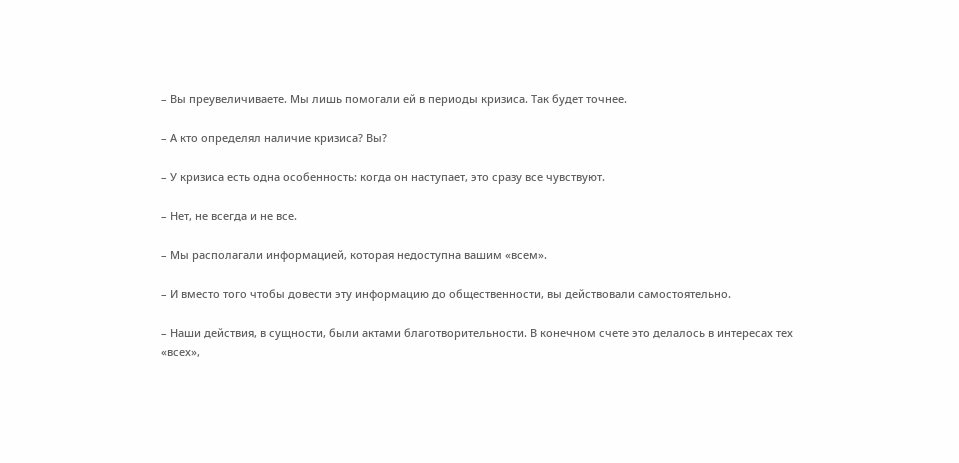– Вы преувеличиваете. Мы лишь помогали ей в периоды кризиса. Так будет точнее.

– А кто определял наличие кризиса? Вы?

– У кризиса есть одна особенность: когда он наступает, это сразу все чувствуют.

– Нет, не всегда и не все.

– Мы располагали информацией, которая недоступна вашим «всем».

– И вместо того чтобы довести эту информацию до общественности, вы действовали самостоятельно.

– Наши действия, в сущности, были актами благотворительности. В конечном счете это делалось в интересах тех «всех»,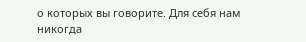о которых вы говорите. Для себя нам никогда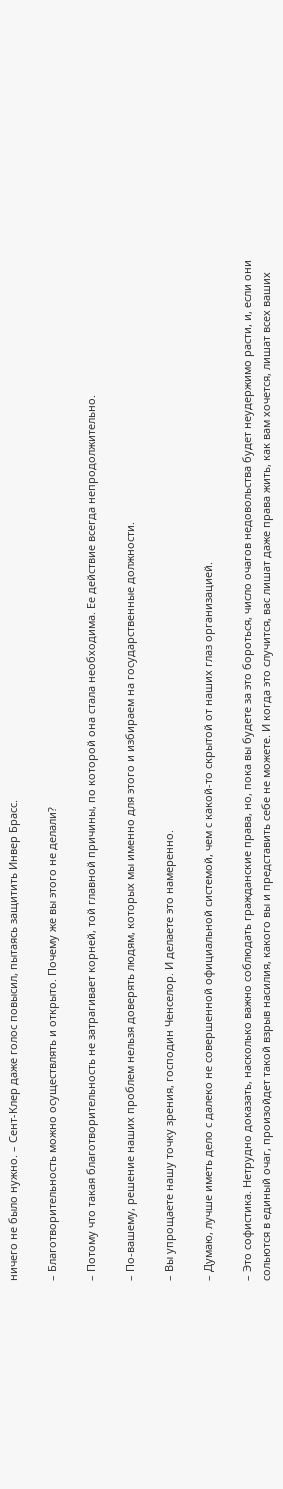ничего не было нужно. – Сент-Клер даже голос повысил, пытаясь защитить Инвер Брасс.

– Благотворительность можно осуществлять и открыто. Почему же вы этого не делали?

– Потому что такая благотворительность не затрагивает корней, той главной причины, по которой она стала необходима. Ее действие всегда непродолжительно.

– По-вашему, решение наших проблем нельзя доверять людям, которых мы именно для этого и избираем на государственные должности.

– Вы упрощаете нашу точку зрения, господин Ченселор. И делаете это намеренно.

– Думаю, лучше иметь дело с далеко не совершенной официальной системой, чем с какой-то скрытой от наших глаз организацией.

– Это софистика. Нетрудно доказать, насколько важно соблюдать гражданские права, но, пока вы будете за это бороться, число очагов недовольства будет неудержимо расти, и, если они сольются в единый очаг, произойдет такой взрыв насилия, какого вы и представить себе не можете. И когда это случится, вас лишат даже права жить, как вам хочется, лишат всех ваших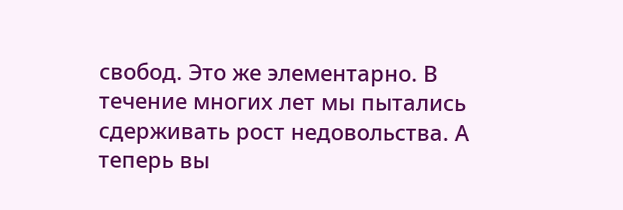свобод. Это же элементарно. В течение многих лет мы пытались сдерживать рост недовольства. А теперь вы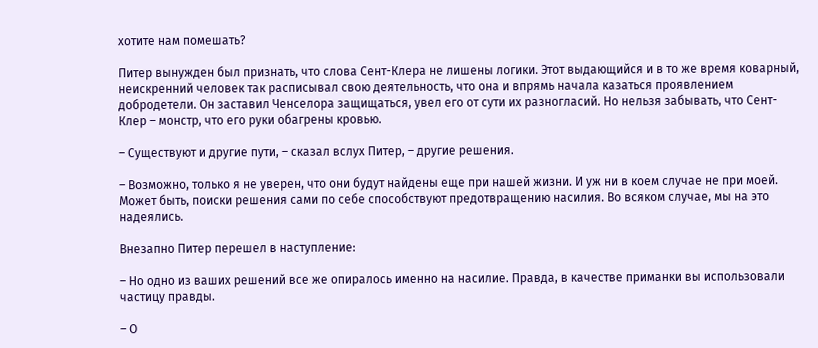хотите нам помешать?

Питер вынужден был признать, что слова Сент-Клера не лишены логики. Этот выдающийся и в то же время коварный, неискренний человек так расписывал свою деятельность, что она и впрямь начала казаться проявлением добродетели. Он заставил Ченселора защищаться, увел его от сути их разногласий. Но нельзя забывать, что Сент-Клер – монстр, что его руки обагрены кровью.

– Существуют и другие пути, – сказал вслух Питер, – другие решения.

– Возможно, только я не уверен, что они будут найдены еще при нашей жизни. И уж ни в коем случае не при моей. Может быть, поиски решения сами по себе способствуют предотвращению насилия. Во всяком случае, мы на это надеялись.

Внезапно Питер перешел в наступление:

– Но одно из ваших решений все же опиралось именно на насилие. Правда, в качестве приманки вы использовали частицу правды.

– О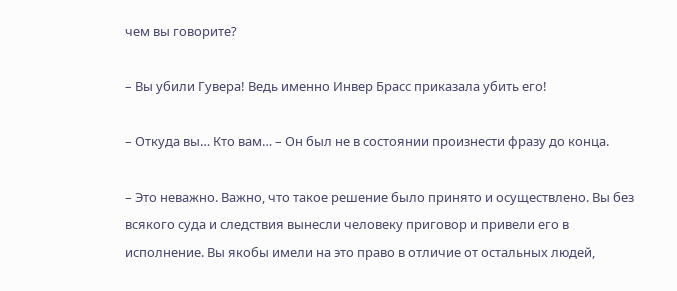чем вы говорите?

– Вы убили Гувера! Ведь именно Инвер Брасс приказала убить его!

– Откуда вы… Кто вам… – Он был не в состоянии произнести фразу до конца.

– Это неважно. Важно, что такое решение было принято и осуществлено. Вы без всякого суда и следствия вынесли человеку приговор и привели его в исполнение. Вы якобы имели на это право в отличие от остальных людей,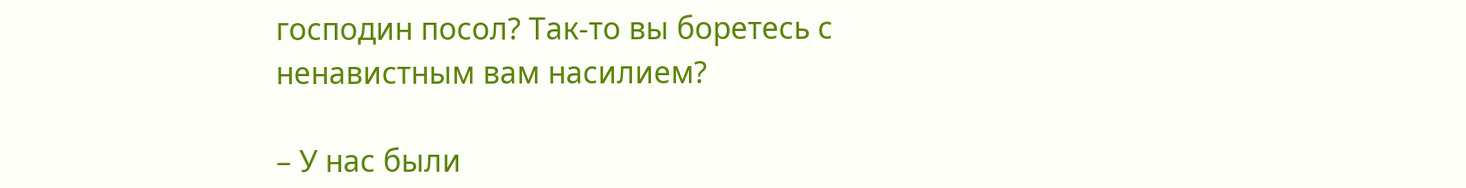господин посол? Так-то вы боретесь с ненавистным вам насилием?

– У нас были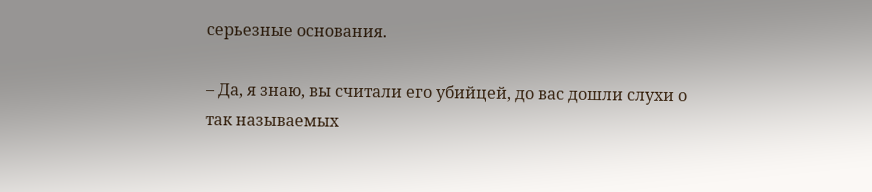серьезные основания.

– Да, я знаю, вы считали его убийцей, до вас дошли слухи о так называемых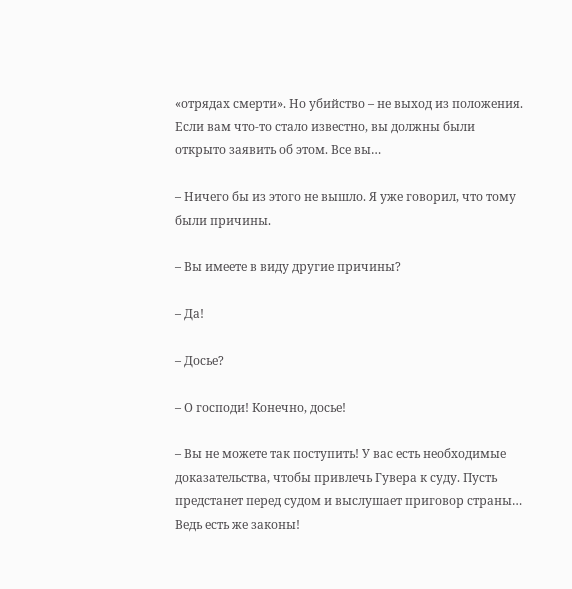«отрядах смерти». Но убийство – не выход из положения. Если вам что-то стало известно, вы должны были открыто заявить об этом. Все вы…

– Ничего бы из этого не вышло. Я уже говорил, что тому были причины.

– Вы имеете в виду другие причины?

– Да!

– Досье?

– О господи! Конечно, досье!

– Вы не можете так поступить! У вас есть необходимые доказательства, чтобы привлечь Гувера к суду. Пусть предстанет перед судом и выслушает приговор страны… Ведь есть же законы!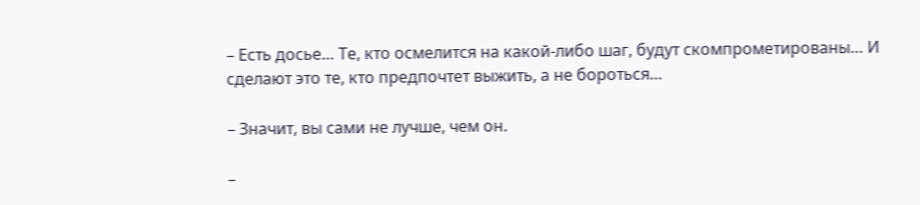– Есть досье… Те, кто осмелится на какой-либо шаг, будут скомпрометированы… И сделают это те, кто предпочтет выжить, а не бороться…

– Значит, вы сами не лучше, чем он.

–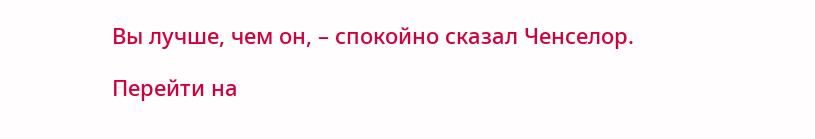Вы лучше, чем он, – спокойно сказал Ченселор.

Перейти на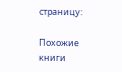страницу:

Похожие книги